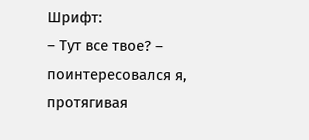Шрифт:
– Тут все твое? – поинтересовался я, протягивая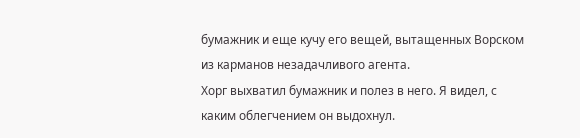бумажник и еще кучу его вещей, вытащенных Ворском из карманов незадачливого агента.
Хорг выхватил бумажник и полез в него. Я видел, с каким облегчением он выдохнул.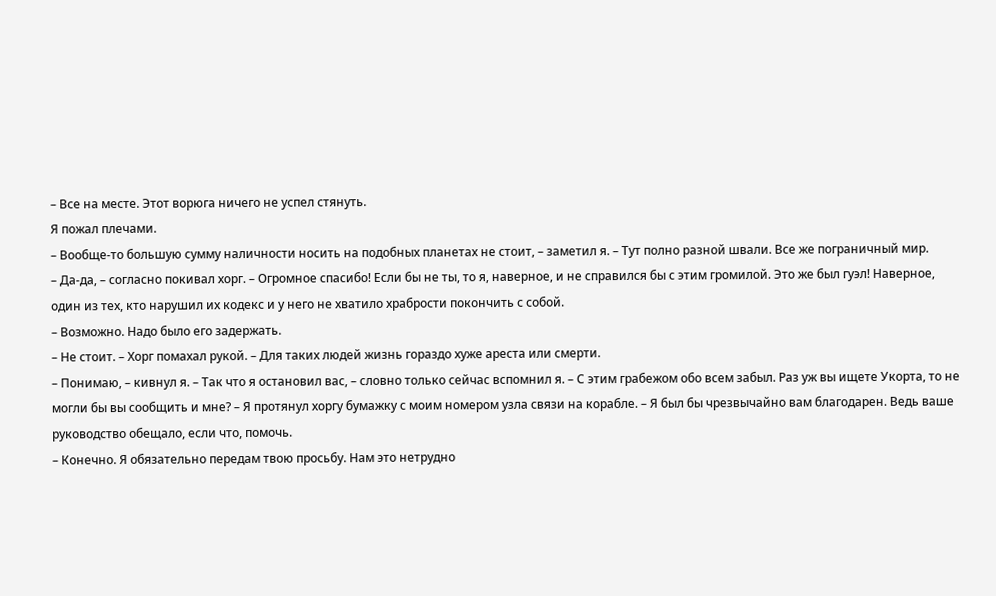– Все на месте. Этот ворюга ничего не успел стянуть.
Я пожал плечами.
– Вообще-то большую сумму наличности носить на подобных планетах не стоит, – заметил я. – Тут полно разной швали. Все же пограничный мир.
– Да-да, – согласно покивал хорг. – Огромное спасибо! Если бы не ты, то я, наверное, и не справился бы с этим громилой. Это же был гуэл! Наверное, один из тех, кто нарушил их кодекс и у него не хватило храбрости покончить с собой.
– Возможно. Надо было его задержать.
– Не стоит. – Хорг помахал рукой. – Для таких людей жизнь гораздо хуже ареста или смерти.
– Понимаю, – кивнул я. – Так что я остановил вас, – словно только сейчас вспомнил я. – С этим грабежом обо всем забыл. Раз уж вы ищете Укорта, то не могли бы вы сообщить и мне? – Я протянул хоргу бумажку с моим номером узла связи на корабле. – Я был бы чрезвычайно вам благодарен. Ведь ваше руководство обещало, если что, помочь.
– Конечно. Я обязательно передам твою просьбу. Нам это нетрудно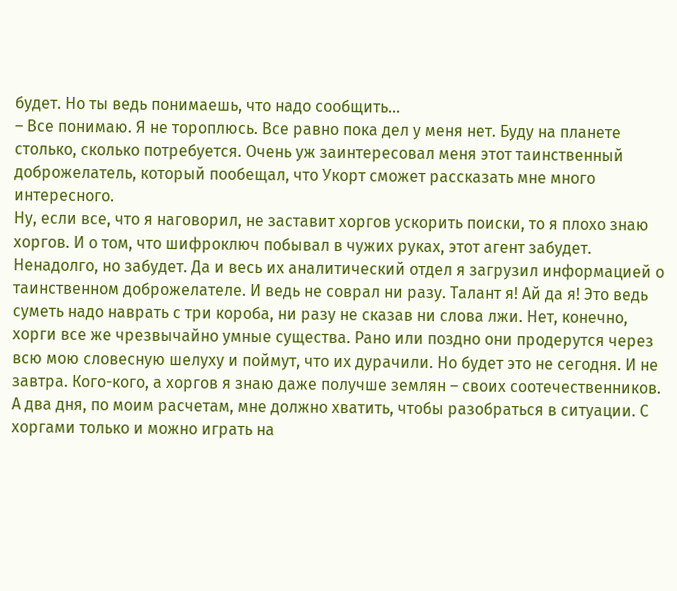будет. Но ты ведь понимаешь, что надо сообщить…
– Все понимаю. Я не тороплюсь. Все равно пока дел у меня нет. Буду на планете столько, сколько потребуется. Очень уж заинтересовал меня этот таинственный доброжелатель, который пообещал, что Укорт сможет рассказать мне много интересного.
Ну, если все, что я наговорил, не заставит хоргов ускорить поиски, то я плохо знаю хоргов. И о том, что шифроключ побывал в чужих руках, этот агент забудет. Ненадолго, но забудет. Да и весь их аналитический отдел я загрузил информацией о таинственном доброжелателе. И ведь не соврал ни разу. Талант я! Ай да я! Это ведь суметь надо наврать с три короба, ни разу не сказав ни слова лжи. Нет, конечно, хорги все же чрезвычайно умные существа. Рано или поздно они продерутся через всю мою словесную шелуху и поймут, что их дурачили. Но будет это не сегодня. И не завтра. Кого-кого, а хоргов я знаю даже получше землян – своих соотечественников. А два дня, по моим расчетам, мне должно хватить, чтобы разобраться в ситуации. С хоргами только и можно играть на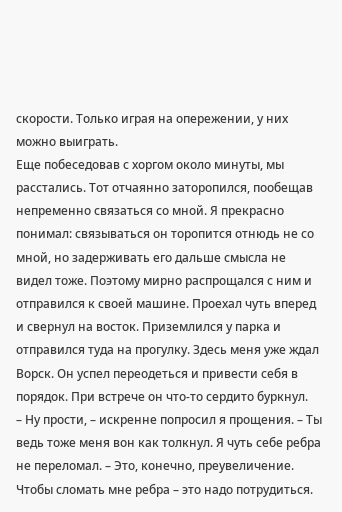скорости. Только играя на опережении, у них можно выиграть.
Еще побеседовав с хоргом около минуты, мы расстались. Тот отчаянно заторопился, пообещав непременно связаться со мной. Я прекрасно понимал: связываться он торопится отнюдь не со мной, но задерживать его дальше смысла не видел тоже. Поэтому мирно распрощался с ним и отправился к своей машине. Проехал чуть вперед и свернул на восток. Приземлился у парка и отправился туда на прогулку. Здесь меня уже ждал Ворск. Он успел переодеться и привести себя в порядок. При встрече он что-то сердито буркнул.
– Ну прости, – искренне попросил я прощения. – Ты ведь тоже меня вон как толкнул. Я чуть себе ребра не переломал. – Это, конечно, преувеличение. Чтобы сломать мне ребра – это надо потрудиться.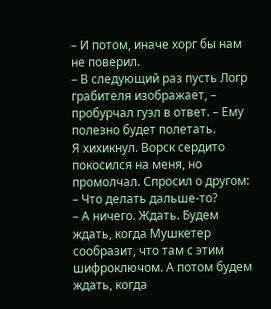– И потом, иначе хорг бы нам не поверил.
– В следующий раз пусть Логр грабителя изображает, – пробурчал гуэл в ответ. – Ему полезно будет полетать.
Я хихикнул. Ворск сердито покосился на меня, но промолчал. Спросил о другом:
– Что делать дальше-то?
– А ничего. Ждать. Будем ждать, когда Мушкетер сообразит, что там с этим шифроключом. А потом будем ждать, когда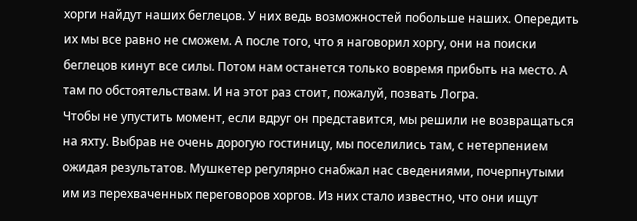хорги найдут наших беглецов. У них ведь возможностей побольше наших. Опередить их мы все равно не сможем. А после того, что я наговорил хоргу, они на поиски беглецов кинут все силы. Потом нам останется только вовремя прибыть на место. А там по обстоятельствам. И на этот раз стоит, пожалуй, позвать Логра.
Чтобы не упустить момент, если вдруг он представится, мы решили не возвращаться на яхту. Выбрав не очень дорогую гостиницу, мы поселились там, с нетерпением ожидая результатов. Мушкетер регулярно снабжал нас сведениями, почерпнутыми им из перехваченных переговоров хоргов. Из них стало известно, что они ищут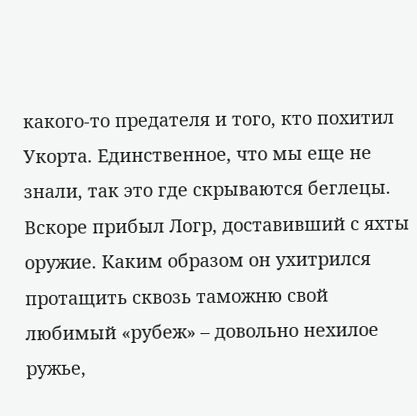какого-то предателя и того, кто похитил Укорта. Единственное, что мы еще не знали, так это где скрываются беглецы.
Вскоре прибыл Логр, доставивший с яхты оружие. Каким образом он ухитрился протащить сквозь таможню свой любимый «рубеж» – довольно нехилое ружье,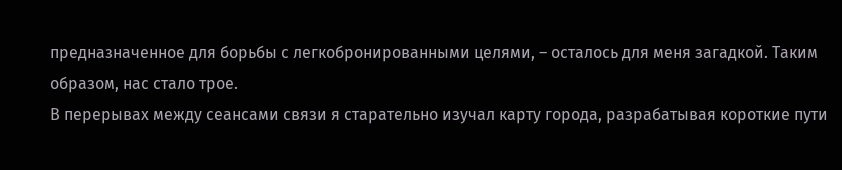предназначенное для борьбы с легкобронированными целями, – осталось для меня загадкой. Таким образом, нас стало трое.
В перерывах между сеансами связи я старательно изучал карту города, разрабатывая короткие пути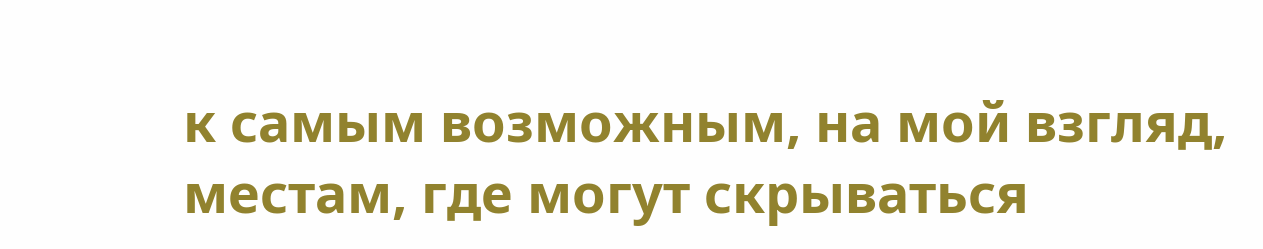к самым возможным, на мой взгляд, местам, где могут скрываться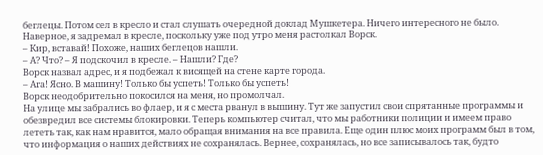беглецы. Потом сел в кресло и стал слушать очередной доклад Мушкетера. Ничего интересного не было.
Наверное, я задремал в кресле, поскольку уже под утро меня растолкал Ворск.
– Кир, вставай! Похоже, наших беглецов нашли.
– А? Что? – Я подскочил в кресле. – Нашли? Где?
Ворск назвал адрес, и я подбежал к висящей на стене карте города.
– Ага! Ясно. В машину! Только бы успеть! Только бы успеть!
Ворск неодобрительно покосился на меня, но промолчал.
На улице мы забрались во флаер, и я с места рванул в вышину. Тут же запустил свои спрятанные программы и обезвредил все системы блокировки. Теперь компьютер считал, что мы работники полиции и имеем право лететь так, как нам нравится, мало обращая внимания на все правила. Еще один плюс моих программ был в том, что информация о наших действиях не сохранялась. Вернее, сохранялась, но все записывалось так, будто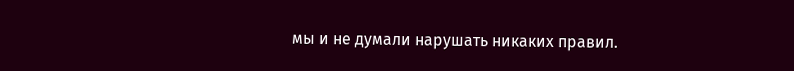мы и не думали нарушать никаких правил.